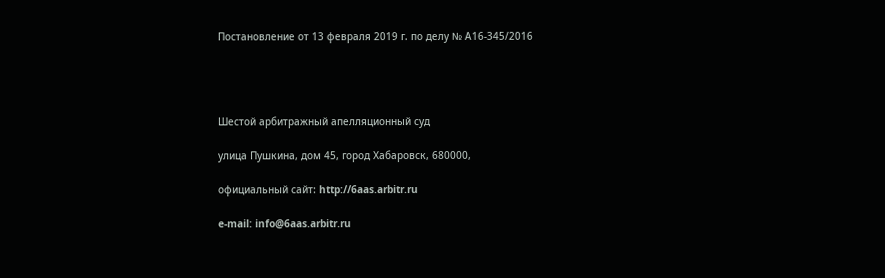Постановление от 13 февраля 2019 г. по делу № А16-345/2016




Шестой арбитражный апелляционный суд

улица Пушкина, дом 45, город Хабаровск, 680000,

официальный сайт: http://6aas.arbitr.ru

e-mail: info@6aas.arbitr.ru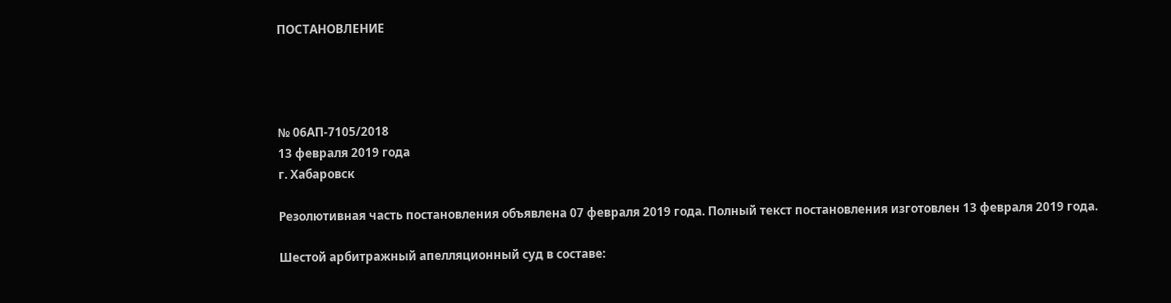ПОСТАНОВЛЕНИЕ




№ 06АП-7105/2018
13 февраля 2019 года
г. Хабаровск

Резолютивная часть постановления объявлена 07 февраля 2019 года. Полный текст постановления изготовлен 13 февраля 2019 года.

Шестой арбитражный апелляционный суд в составе: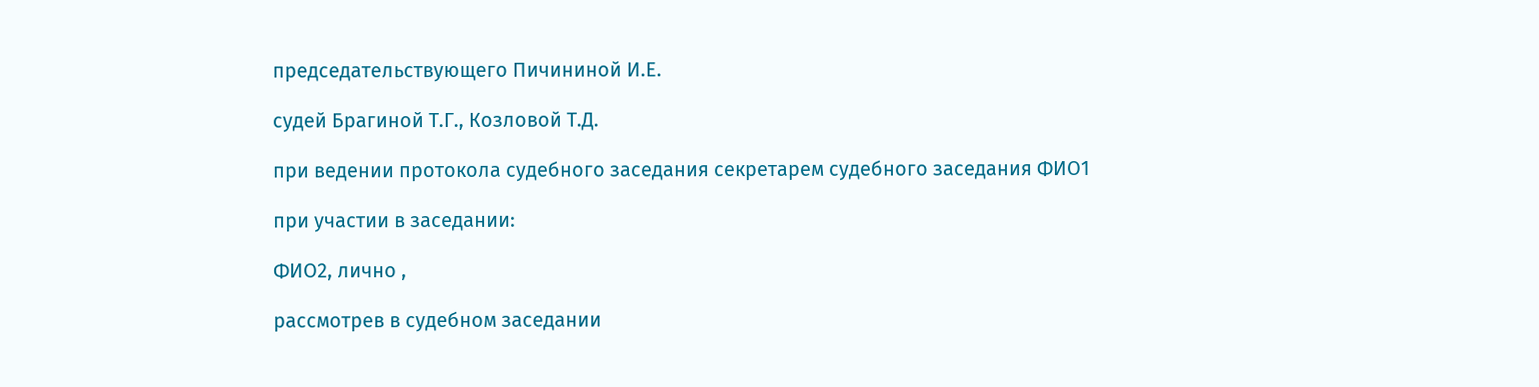председательствующего Пичининой И.Е.

судей Брагиной Т.Г., Козловой Т.Д.

при ведении протокола судебного заседания секретарем судебного заседания ФИО1

при участии в заседании:

ФИО2, лично ,

рассмотрев в судебном заседании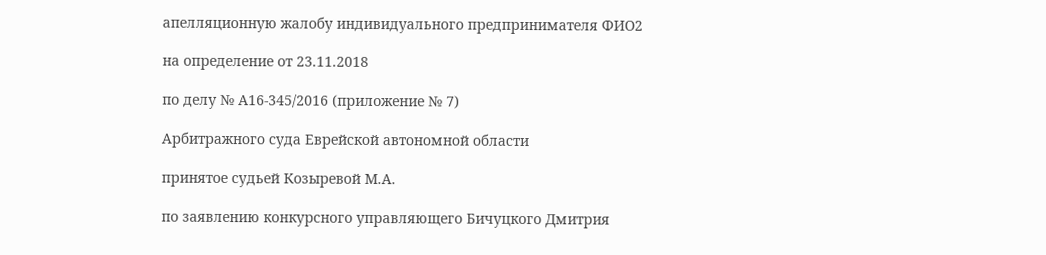апелляционную жалобу индивидуального предпринимателя ФИО2

на определение от 23.11.2018

по делу № А16-345/2016 (приложение № 7)

Арбитражного суда Еврейской автономной области

принятое судьей Козыревой М.А.

по заявлению конкурсного управляющего Бичуцкого Дмитрия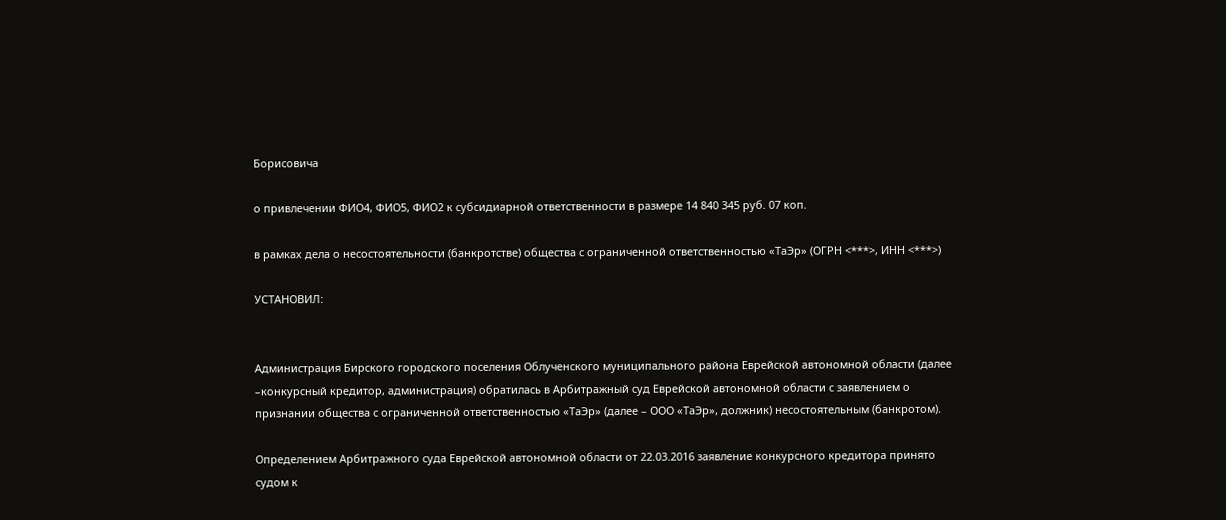Борисовича

о привлечении ФИО4, ФИО5, ФИО2 к субсидиарной ответственности в размере 14 840 345 руб. 07 коп.

в рамках дела о несостоятельности (банкротстве) общества с ограниченной ответственностью «ТаЭр» (ОГРН <***>, ИНН <***>)

УСТАНОВИЛ:


Администрация Бирского городского поселения Облученского муниципального района Еврейской автономной области (далее –конкурсный кредитор, администрация) обратилась в Арбитражный суд Еврейской автономной области с заявлением о признании общества с ограниченной ответственностью «ТаЭр» (далее – ООО «ТаЭр», должник) несостоятельным (банкротом).

Определением Арбитражного суда Еврейской автономной области от 22.03.2016 заявление конкурсного кредитора принято судом к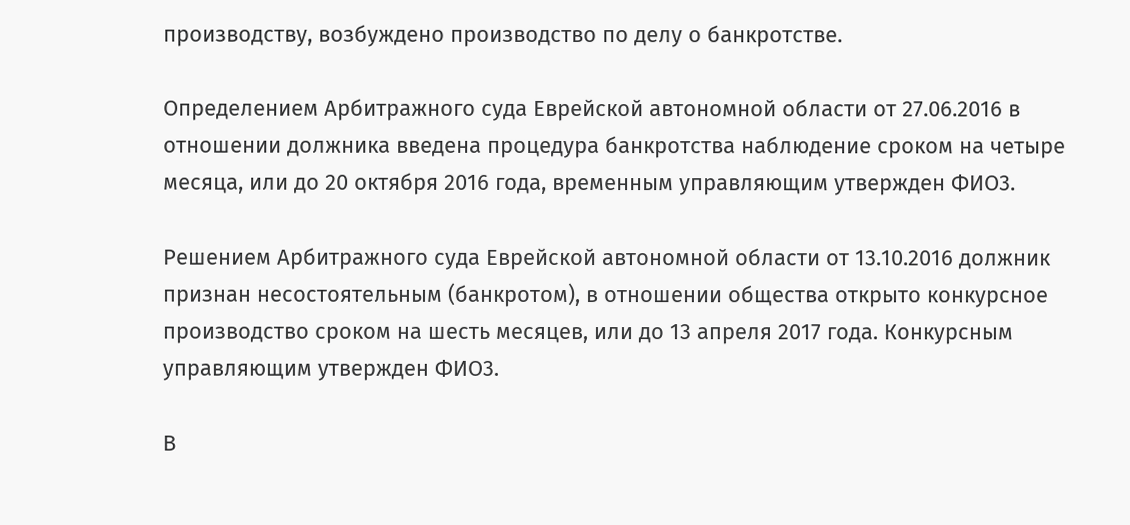производству, возбуждено производство по делу о банкротстве.

Определением Арбитражного суда Еврейской автономной области от 27.06.2016 в отношении должника введена процедура банкротства наблюдение сроком на четыре месяца, или до 20 октября 2016 года, временным управляющим утвержден ФИО3.

Решением Арбитражного суда Еврейской автономной области от 13.10.2016 должник признан несостоятельным (банкротом), в отношении общества открыто конкурсное производство сроком на шесть месяцев, или до 13 апреля 2017 года. Конкурсным управляющим утвержден ФИО3.

В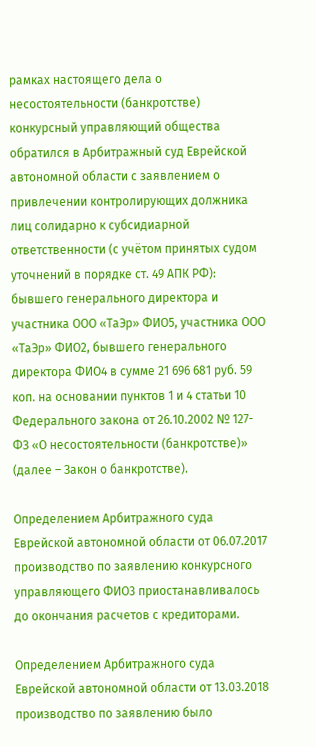рамках настоящего дела о несостоятельности (банкротстве) конкурсный управляющий общества обратился в Арбитражный суд Еврейской автономной области с заявлением о привлечении контролирующих должника лиц солидарно к субсидиарной ответственности (с учётом принятых судом уточнений в порядке ст. 49 АПК РФ): бывшего генерального директора и участника ООО «ТаЭр» ФИО5, участника ООО «ТаЭр» ФИО2, бывшего генерального директора ФИО4 в сумме 21 696 681 руб. 59 коп. на основании пунктов 1 и 4 статьи 10 Федерального закона от 26.10.2002 № 127-ФЗ «О несостоятельности (банкротстве)» (далее – Закон о банкротстве).

Определением Арбитражного суда Еврейской автономной области от 06.07.2017 производство по заявлению конкурсного управляющего ФИО3 приостанавливалось до окончания расчетов с кредиторами.

Определением Арбитражного суда Еврейской автономной области от 13.03.2018 производство по заявлению было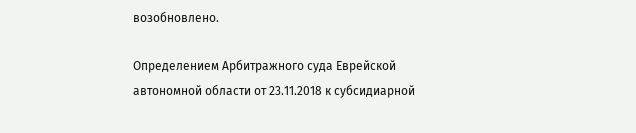возобновлено.

Определением Арбитражного суда Еврейской автономной области от 23.11.2018 к субсидиарной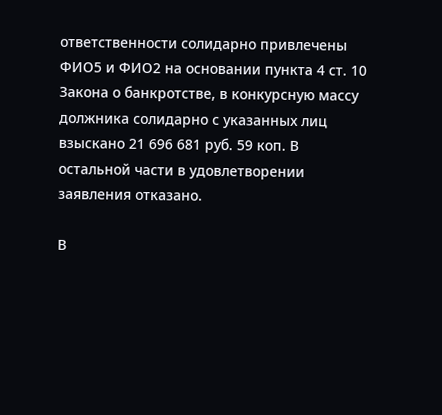ответственности солидарно привлечены ФИО5 и ФИО2 на основании пункта 4 ст. 10 Закона о банкротстве, в конкурсную массу должника солидарно с указанных лиц взыскано 21 696 681 руб. 59 коп. В остальной части в удовлетворении заявления отказано.

В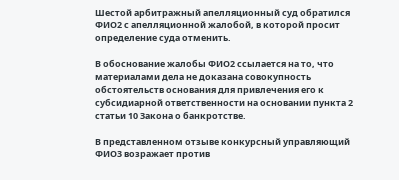Шестой арбитражный апелляционный суд обратился ФИО2 с апелляционной жалобой, в которой просит определение суда отменить.

В обоснование жалобы ФИО2 ссылается на то, что материалами дела не доказана совокупность обстоятельств основания для привлечения его к субсидиарной ответственности на основании пункта 2 статьи 10 Закона о банкротстве.

В представленном отзыве конкурсный управляющий ФИО3 возражает против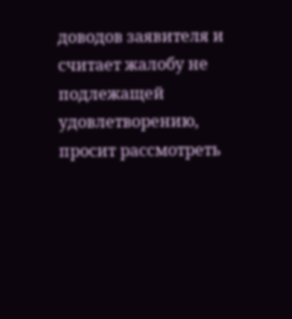доводов заявителя и считает жалобу не подлежащей удовлетворению, просит рассмотреть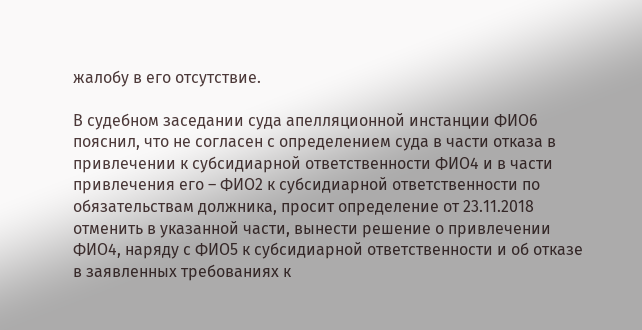жалобу в его отсутствие.

В судебном заседании суда апелляционной инстанции ФИО6 пояснил, что не согласен с определением суда в части отказа в привлечении к субсидиарной ответственности ФИО4 и в части привлечения его – ФИО2 к субсидиарной ответственности по обязательствам должника, просит определение от 23.11.2018 отменить в указанной части, вынести решение о привлечении ФИО4, наряду с ФИО5 к субсидиарной ответственности и об отказе в заявленных требованиях к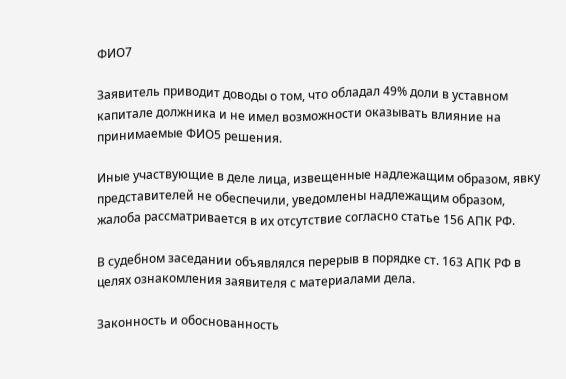ФИО7

Заявитель приводит доводы о том, что обладал 49% доли в уставном капитале должника и не имел возможности оказывать влияние на принимаемые ФИО5 решения.

Иные участвующие в деле лица, извещенные надлежащим образом, явку представителей не обеспечили, уведомлены надлежащим образом, жалоба рассматривается в их отсутствие согласно статье 156 АПК РФ.

В судебном заседании объявлялся перерыв в порядке ст. 163 АПК РФ в целях ознакомления заявителя с материалами дела.

Законность и обоснованность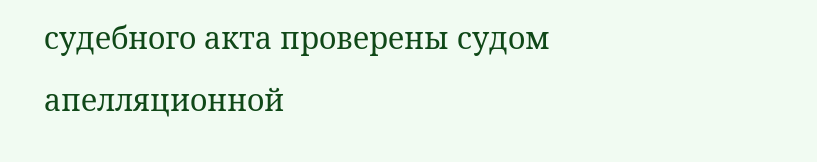судебного акта проверены судом апелляционной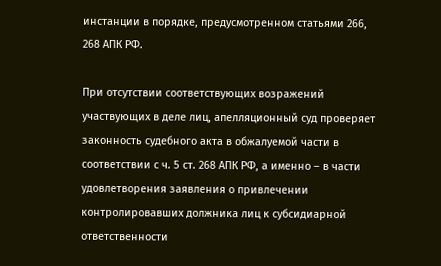инстанции в порядке, предусмотренном статьями 266, 268 АПК РФ.

При отсутствии соответствующих возражений участвующих в деле лиц, апелляционный суд проверяет законность судебного акта в обжалуемой части в соответствии с ч. 5 ст. 268 АПК РФ, а именно – в части удовлетворения заявления о привлечении контролировавших должника лиц к субсидиарной ответственности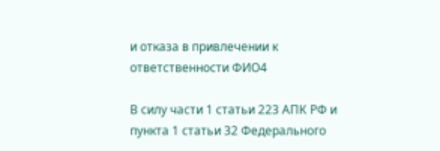и отказа в привлечении к ответственности ФИО4

В силу части 1 статьи 223 АПК РФ и пункта 1 статьи 32 Федерального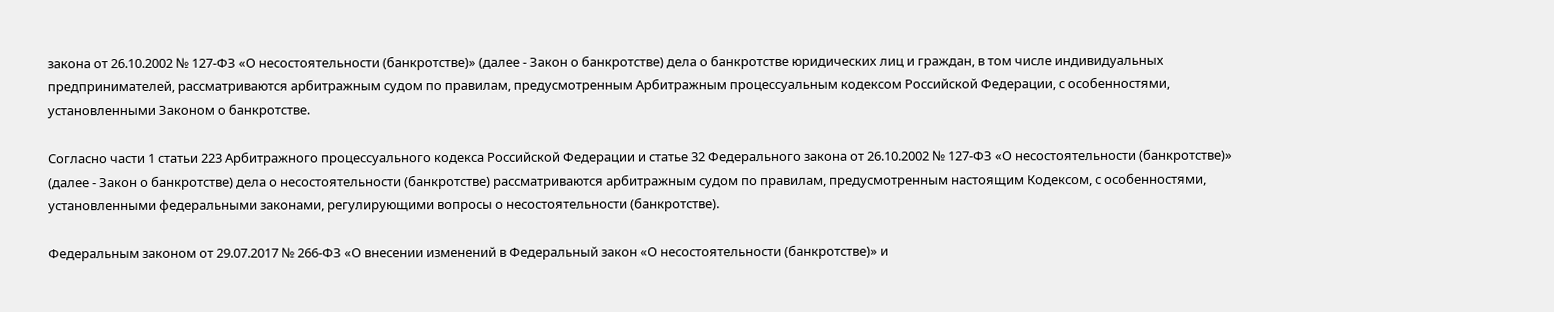закона от 26.10.2002 № 127-ФЗ «О несостоятельности (банкротстве)» (далее - Закон о банкротстве) дела о банкротстве юридических лиц и граждан, в том числе индивидуальных предпринимателей, рассматриваются арбитражным судом по правилам, предусмотренным Арбитражным процессуальным кодексом Российской Федерации, с особенностями, установленными Законом о банкротстве.

Согласно части 1 статьи 223 Арбитражного процессуального кодекса Российской Федерации и статье 32 Федерального закона от 26.10.2002 № 127-ФЗ «О несостоятельности (банкротстве)» (далее - Закон о банкротстве) дела о несостоятельности (банкротстве) рассматриваются арбитражным судом по правилам, предусмотренным настоящим Кодексом, с особенностями, установленными федеральными законами, регулирующими вопросы о несостоятельности (банкротстве).

Федеральным законом от 29.07.2017 № 266-ФЗ «О внесении изменений в Федеральный закон «О несостоятельности (банкротстве)» и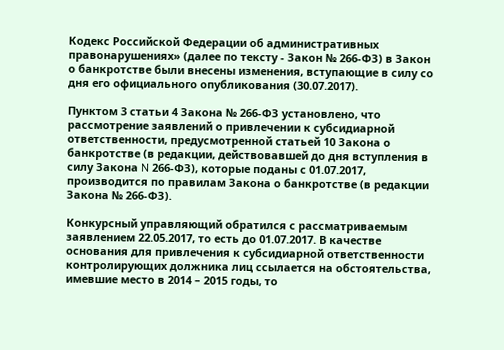Кодекс Российской Федерации об административных правонарушениях» (далее по тексту - Закон № 266-ФЗ) в Закон о банкротстве были внесены изменения, вступающие в силу со дня его официального опубликования (30.07.2017).

Пунктом 3 статьи 4 Закона № 266-ФЗ установлено, что рассмотрение заявлений о привлечении к субсидиарной ответственности, предусмотренной статьей 10 Закона о банкротстве (в редакции, действовавшей до дня вступления в силу Закона N 266-ФЗ), которые поданы с 01.07.2017, производится по правилам Закона о банкротстве (в редакции Закона № 266-ФЗ).

Конкурсный управляющий обратился с рассматриваемым заявлением 22.05.2017, то есть до 01.07.2017. В качестве основания для привлечения к субсидиарной ответственности контролирующих должника лиц ссылается на обстоятельства, имевшие место в 2014 – 2015 годы, то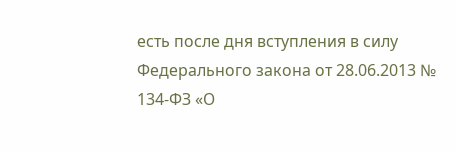есть после дня вступления в силу Федерального закона от 28.06.2013 № 134-ФЗ «О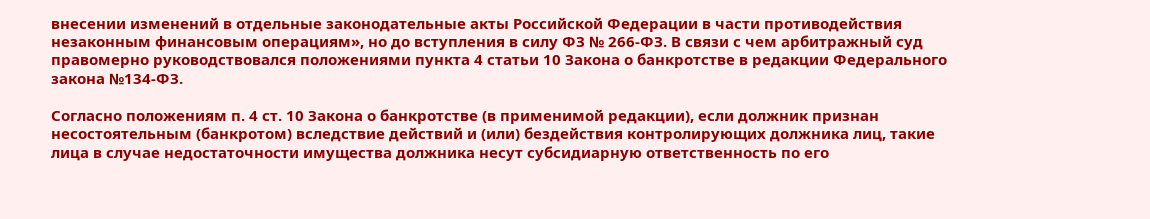внесении изменений в отдельные законодательные акты Российской Федерации в части противодействия незаконным финансовым операциям», но до вступления в силу ФЗ № 266-ФЗ. В связи с чем арбитражный суд правомерно руководствовался положениями пункта 4 статьи 10 Закона о банкротстве в редакции Федерального закона №134-ФЗ.

Согласно положениям п. 4 ст. 10 Закона о банкротстве (в применимой редакции), если должник признан несостоятельным (банкротом) вследствие действий и (или) бездействия контролирующих должника лиц, такие лица в случае недостаточности имущества должника несут субсидиарную ответственность по его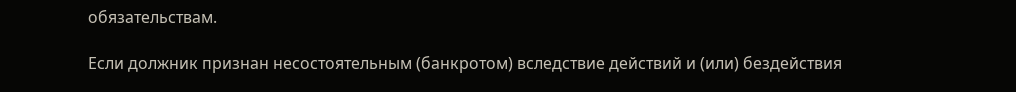обязательствам.

Если должник признан несостоятельным (банкротом) вследствие действий и (или) бездействия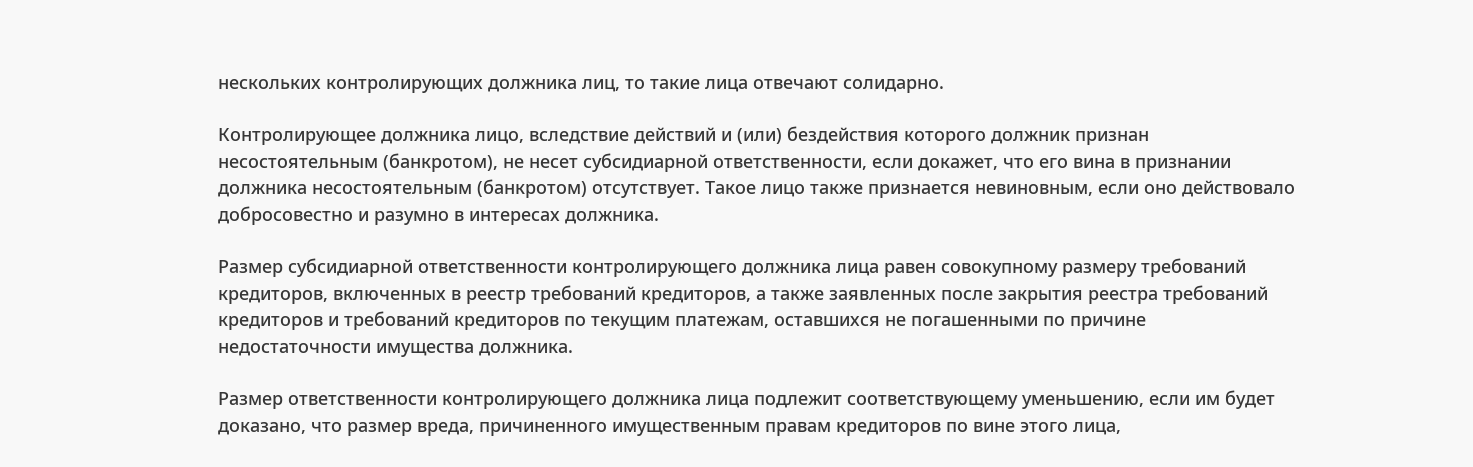нескольких контролирующих должника лиц, то такие лица отвечают солидарно.

Контролирующее должника лицо, вследствие действий и (или) бездействия которого должник признан несостоятельным (банкротом), не несет субсидиарной ответственности, если докажет, что его вина в признании должника несостоятельным (банкротом) отсутствует. Такое лицо также признается невиновным, если оно действовало добросовестно и разумно в интересах должника.

Размер субсидиарной ответственности контролирующего должника лица равен совокупному размеру требований кредиторов, включенных в реестр требований кредиторов, а также заявленных после закрытия реестра требований кредиторов и требований кредиторов по текущим платежам, оставшихся не погашенными по причине недостаточности имущества должника.

Размер ответственности контролирующего должника лица подлежит соответствующему уменьшению, если им будет доказано, что размер вреда, причиненного имущественным правам кредиторов по вине этого лица,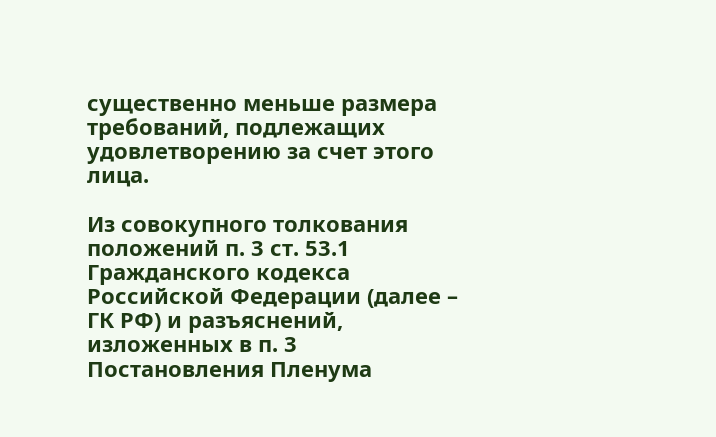существенно меньше размера требований, подлежащих удовлетворению за счет этого лица.

Из совокупного толкования положений п. 3 ст. 53.1 Гражданского кодекса Российской Федерации (далее – ГК РФ) и разъяснений, изложенных в п. 3 Постановления Пленума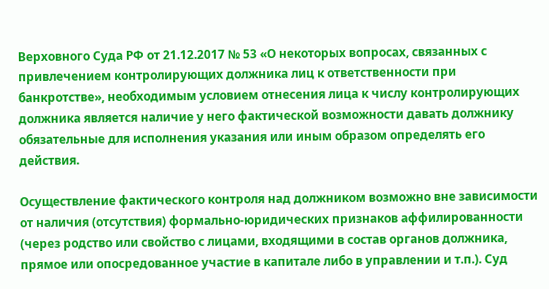Верховного Суда РФ от 21.12.2017 № 53 «О некоторых вопросах, связанных с привлечением контролирующих должника лиц к ответственности при банкротстве», необходимым условием отнесения лица к числу контролирующих должника является наличие у него фактической возможности давать должнику обязательные для исполнения указания или иным образом определять его действия.

Осуществление фактического контроля над должником возможно вне зависимости от наличия (отсутствия) формально-юридических признаков аффилированности (через родство или свойство с лицами, входящими в состав органов должника, прямое или опосредованное участие в капитале либо в управлении и т.п.). Суд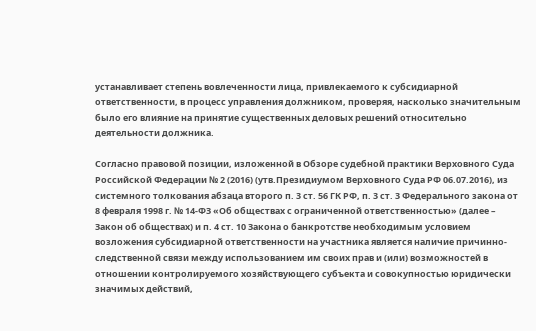устанавливает степень вовлеченности лица, привлекаемого к субсидиарной ответственности, в процесс управления должником, проверяя, насколько значительным было его влияние на принятие существенных деловых решений относительно деятельности должника.

Согласно правовой позиции, изложенной в Обзоре судебной практики Верховного Суда Российской Федерации № 2 (2016) (утв.Президиумом Верховного Суда РФ 06.07.2016), из системного толкования абзаца второго п. 3 ст. 56 ГК РФ, п. 3 ст. 3 Федерального закона от 8 февраля 1998 г. № 14-ФЗ «Об обществах с ограниченной ответственностью» (далее – Закон об обществах) и п. 4 ст. 10 Закона о банкротстве необходимым условием возложения субсидиарной ответственности на участника является наличие причинно-следственной связи между использованием им своих прав и (или) возможностей в отношении контролируемого хозяйствующего субъекта и совокупностью юридически значимых действий,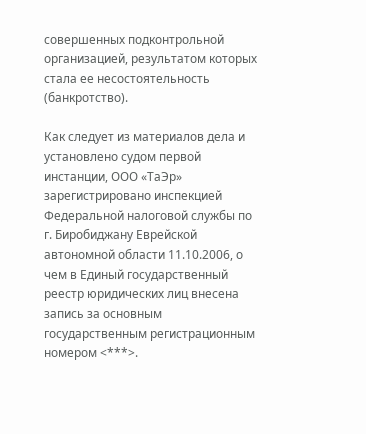совершенных подконтрольной организацией, результатом которых стала ее несостоятельность (банкротство).

Как следует из материалов дела и установлено судом первой инстанции, ООО «ТаЭр» зарегистрировано инспекцией Федеральной налоговой службы по г. Биробиджану Еврейской автономной области 11.10.2006, о чем в Единый государственный реестр юридических лиц внесена запись за основным государственным регистрационным номером <***>.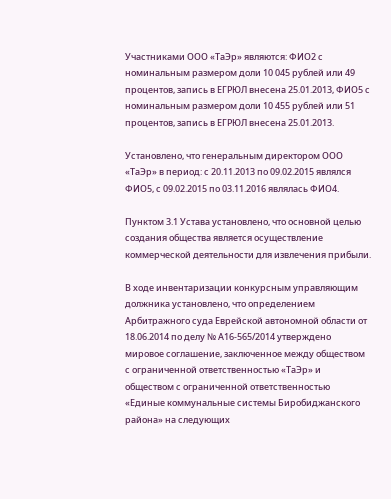Участниками ООО «ТаЭр» являются: ФИО2 с номинальным размером доли 10 045 рублей или 49 процентов, запись в ЕГРЮЛ внесена 25.01.2013, ФИО5 с номинальным размером доли 10 455 рублей или 51 процентов, запись в ЕГРЮЛ внесена 25.01.2013.

Установлено, что генеральным директором ООО «ТаЭр» в период: с 20.11.2013 по 09.02.2015 являлся ФИО5, с 09.02.2015 по 03.11.2016 являлась ФИО4.

Пунктом 3.1 Устава установлено, что основной целью создания общества является осуществление коммерческой деятельности для извлечения прибыли.

В ходе инвентаризации конкурсным управляющим должника установлено, что определением Арбитражного суда Еврейской автономной области от 18.06.2014 по делу № А16-565/2014 утверждено мировое соглашение, заключенное между обществом с ограниченной ответственностью «ТаЭр» и обществом с ограниченной ответственностью «Единые коммунальные системы Биробиджанского района» на следующих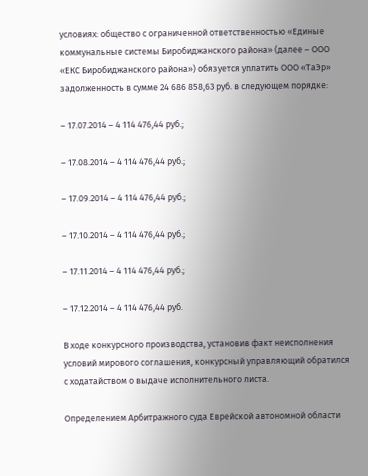условиях: общество с ограниченной ответственностью «Единые коммунальные системы Биробиджанского района» (далее – ООО «ЕКС Биробиджанского района») обязуется уплатить ООО «ТаЭр» задолженность в сумме 24 686 858,63 руб. в следующем порядке:

– 17.07.2014 – 4 114 476,44 руб.;

– 17.08.2014 – 4 114 476,44 руб.;

– 17.09.2014 – 4 114 476,44 руб.;

– 17.10.2014 – 4 114 476,44 руб.;

– 17.11.2014 – 4 114 476,44 руб.;

– 17.12.2014 – 4 114 476,44 руб.

В ходе конкурсного производства, установив факт неисполнения условий мирового соглашения, конкурсный управляющий обратился с ходатайством о выдаче исполнительного листа.

Определением Арбитражного суда Еврейской автономной области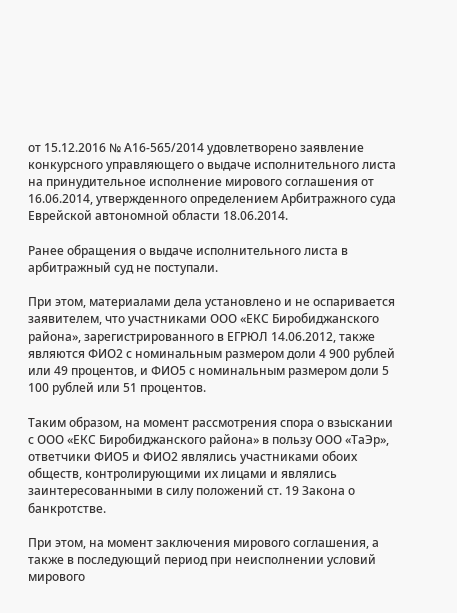от 15.12.2016 № А16-565/2014 удовлетворено заявление конкурсного управляющего о выдаче исполнительного листа на принудительное исполнение мирового соглашения от 16.06.2014, утвержденного определением Арбитражного суда Еврейской автономной области 18.06.2014.

Ранее обращения о выдаче исполнительного листа в арбитражный суд не поступали.

При этом, материалами дела установлено и не оспаривается заявителем, что участниками ООО «ЕКС Биробиджанского района», зарегистрированного в ЕГРЮЛ 14.06.2012, также являются ФИО2 с номинальным размером доли 4 900 рублей или 49 процентов, и ФИО5 с номинальным размером доли 5 100 рублей или 51 процентов.

Таким образом, на момент рассмотрения спора о взыскании с ООО «ЕКС Биробиджанского района» в пользу ООО «ТаЭр», ответчики ФИО5 и ФИО2 являлись участниками обоих обществ, контролирующими их лицами и являлись заинтересованными в силу положений ст. 19 Закона о банкротстве.

При этом, на момент заключения мирового соглашения, а также в последующий период при неисполнении условий мирового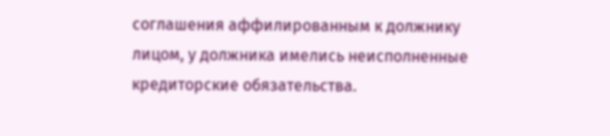соглашения аффилированным к должнику лицом, у должника имелись неисполненные кредиторские обязательства.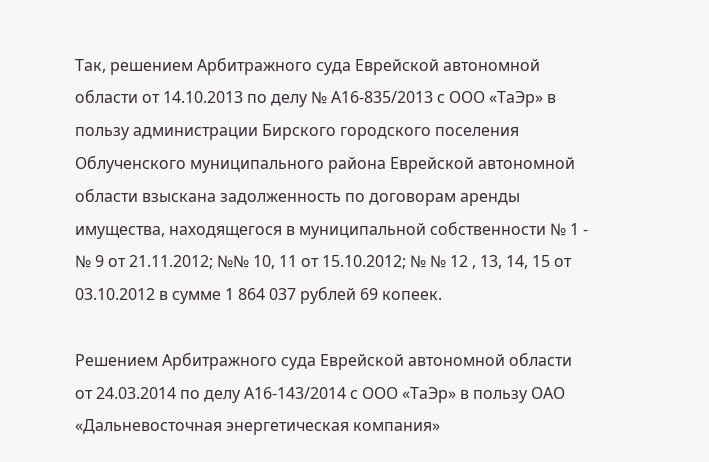Так, решением Арбитражного суда Еврейской автономной области от 14.10.2013 по делу № А16-835/2013 с ООО «ТаЭр» в пользу администрации Бирского городского поселения Облученского муниципального района Еврейской автономной области взыскана задолженность по договорам аренды имущества, находящегося в муниципальной собственности № 1 - № 9 от 21.11.2012; №№ 10, 11 от 15.10.2012; № № 12 , 13, 14, 15 от 03.10.2012 в сумме 1 864 037 рублей 69 копеек.

Решением Арбитражного суда Еврейской автономной области от 24.03.2014 по делу А16-143/2014 с ООО «ТаЭр» в пользу ОАО «Дальневосточная энергетическая компания»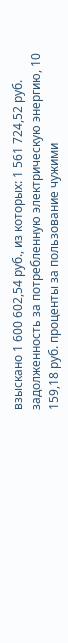взыскано 1 600 602,54 руб., из которых: 1 561 724,52 руб. задолженность за потребленную электрическую энергию, 10 159,18 руб. проценты за пользование чужими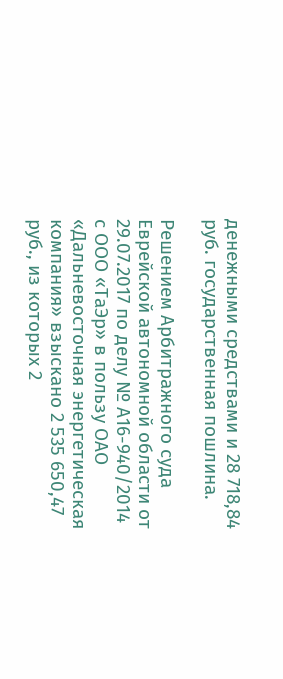денежными средствами и 28 718,84 руб. государственная пошлина.

Решением Арбитражного суда Еврейской автономной области от 29.07.2017 по делу № А16-940/2014 с ООО «ТаЭр» в пользу ОАО «Дальневосточная энергетическая компания» взыскано 2 535 650,47 руб., из которых 2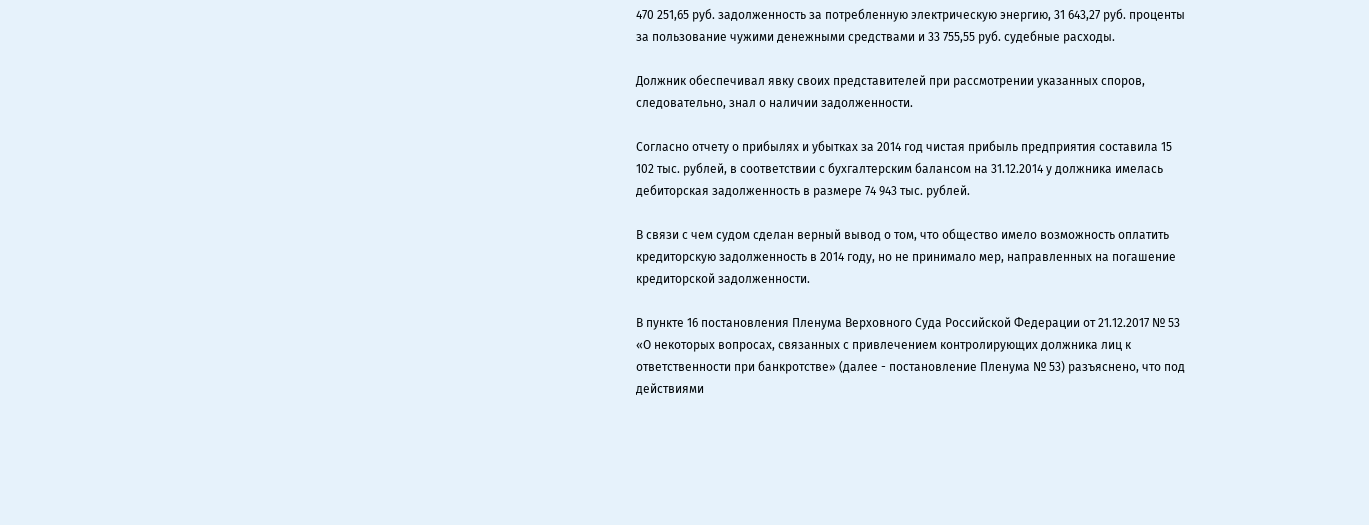470 251,65 руб. задолженность за потребленную электрическую энергию, 31 643,27 руб. проценты за пользование чужими денежными средствами и 33 755,55 руб. судебные расходы.

Должник обеспечивал явку своих представителей при рассмотрении указанных споров, следовательно, знал о наличии задолженности.

Согласно отчету о прибылях и убытках за 2014 год чистая прибыль предприятия составила 15 102 тыс. рублей, в соответствии с бухгалтерским балансом на 31.12.2014 у должника имелась дебиторская задолженность в размере 74 943 тыс. рублей.

В связи с чем судом сделан верный вывод о том, что общество имело возможность оплатить кредиторскую задолженность в 2014 году, но не принимало мер, направленных на погашение кредиторской задолженности.

В пункте 16 постановления Пленума Верховного Суда Российской Федерации от 21.12.2017 № 53 «О некоторых вопросах, связанных с привлечением контролирующих должника лиц к ответственности при банкротстве» (далее - постановление Пленума № 53) разъяснено, что под действиями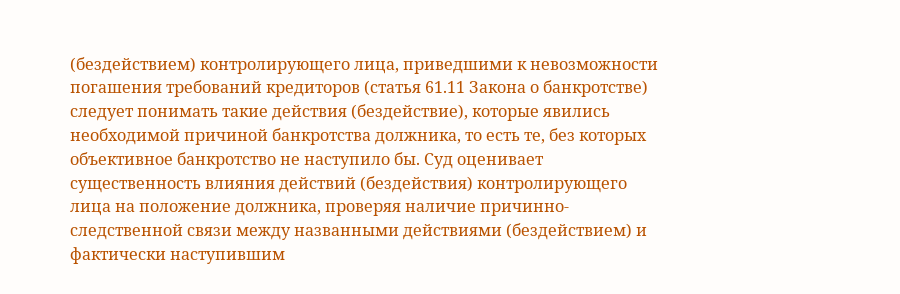(бездействием) контролирующего лица, приведшими к невозможности погашения требований кредиторов (статья 61.11 Закона о банкротстве) следует понимать такие действия (бездействие), которые явились необходимой причиной банкротства должника, то есть те, без которых объективное банкротство не наступило бы. Суд оценивает существенность влияния действий (бездействия) контролирующего лица на положение должника, проверяя наличие причинно-следственной связи между названными действиями (бездействием) и фактически наступившим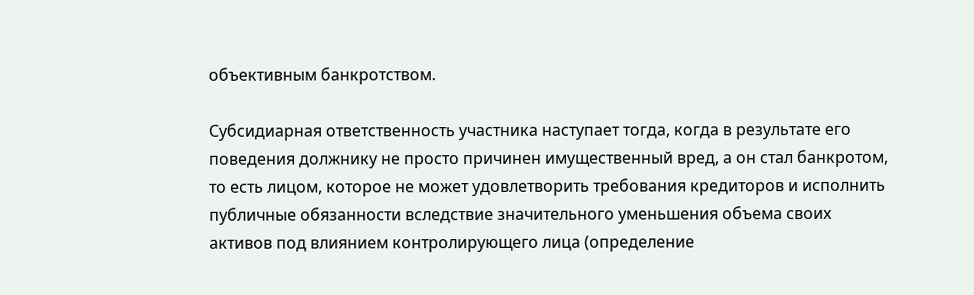объективным банкротством.

Субсидиарная ответственность участника наступает тогда, когда в результате его поведения должнику не просто причинен имущественный вред, а он стал банкротом, то есть лицом, которое не может удовлетворить требования кредиторов и исполнить публичные обязанности вследствие значительного уменьшения объема своих активов под влиянием контролирующего лица (определение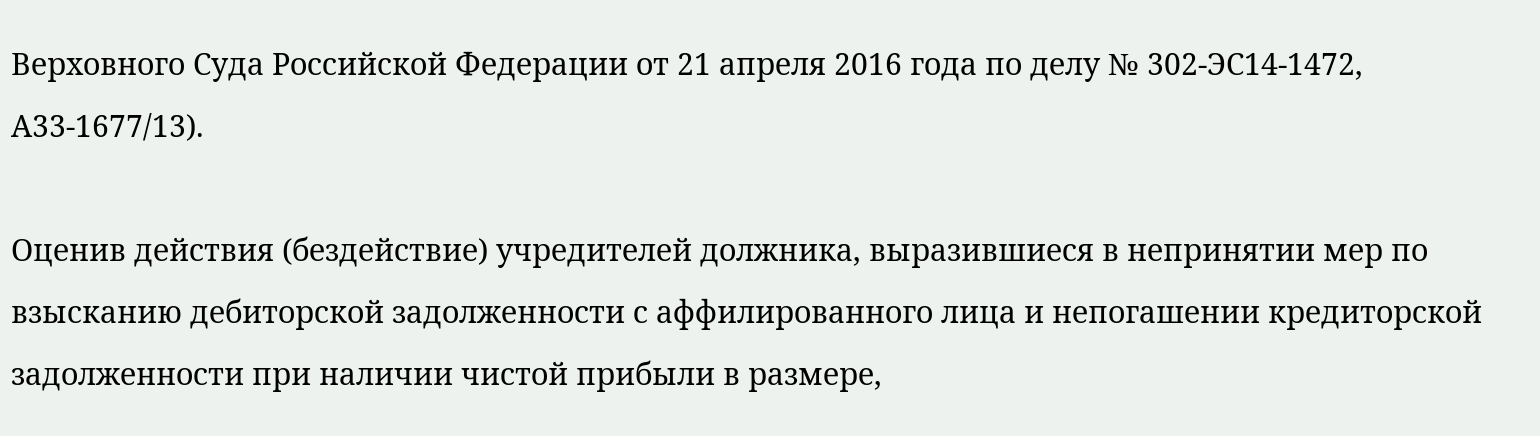Верховного Суда Российской Федерации от 21 апреля 2016 года по делу № 302-ЭС14-1472, А33-1677/13).

Оценив действия (бездействие) учредителей должника, выразившиеся в непринятии мер по взысканию дебиторской задолженности с аффилированного лица и непогашении кредиторской задолженности при наличии чистой прибыли в размере,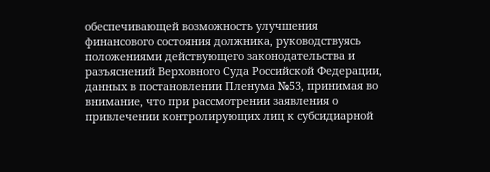обеспечивающей возможность улучшения финансового состояния должника, руководствуясь положениями действующего законодательства и разъяснений Верховного Суда Российской Федерации, данных в постановлении Пленума №53, принимая во внимание, что при рассмотрении заявления о привлечении контролирующих лиц к субсидиарной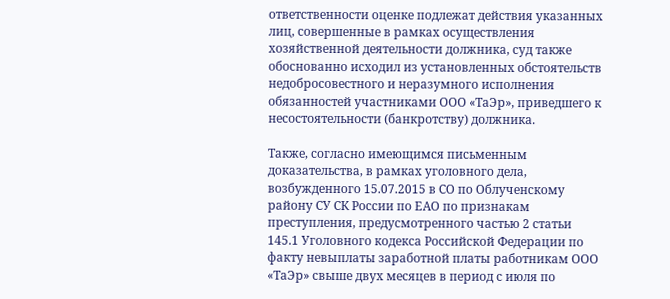ответственности оценке подлежат действия указанных лиц, совершенные в рамках осуществления хозяйственной деятельности должника, суд также обоснованно исходил из установленных обстоятельств недобросовестного и неразумного исполнения обязанностей участниками ООО «ТаЭр», приведшего к несостоятельности (банкротству) должника.

Также, согласно имеющимся письменным доказательства, в рамках уголовного дела, возбужденного 15.07.2015 в СО по Облученскому району СУ СК России по ЕАО по признакам преступления, предусмотренного частью 2 статьи 145.1 Уголовного кодекса Российской Федерации по факту невыплаты заработной платы работникам ООО «ТаЭр» свыше двух месяцев в период с июля по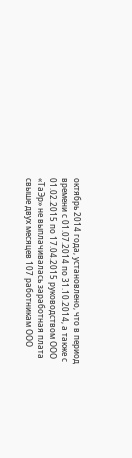октябрь 2014 года, установлено, что в период времени с 01.07.2014 по 31.10.2014, а также с 01.02.2015 по 17.04.2015 руководством ООО «ТаЭр» не выплачивалась заработная плата свыше двух месяцев 107 работникам ООО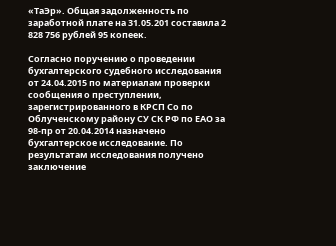«ТаЭр». Общая задолженность по заработной плате на 31.05.201 составила 2 828 756 рублей 95 копеек.

Согласно поручению о проведении бухгалтерского судебного исследования от 24.04.2015 по материалам проверки сообщения о преступлении, зарегистрированного в КРСП Со по Облученскому району СУ СК РФ по ЕАО за 98-пр от 20.04.2014 назначено бухгалтерское исследование. По результатам исследования получено заключение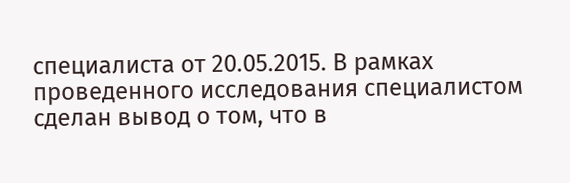специалиста от 20.05.2015. В рамках проведенного исследования специалистом сделан вывод о том, что в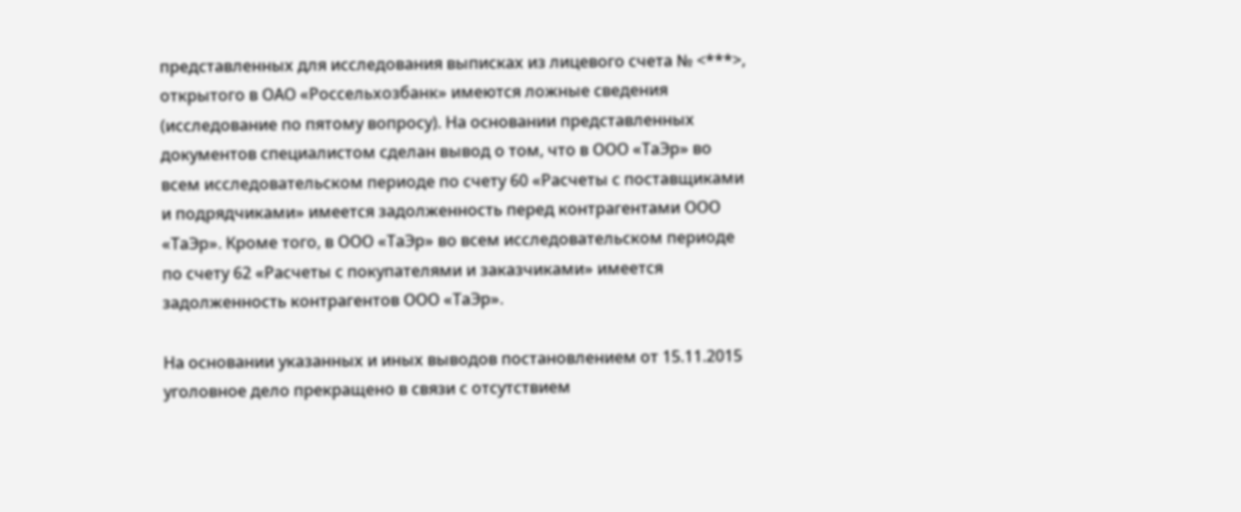представленных для исследования выписках из лицевого счета № <***>, открытого в ОАО «Россельхозбанк» имеются ложные сведения (исследование по пятому вопросу). На основании представленных документов специалистом сделан вывод о том, что в ООО «ТаЭр» во всем исследовательском периоде по счету 60 «Расчеты с поставщиками и подрядчиками» имеется задолженность перед контрагентами ООО «ТаЭр». Кроме того, в ООО «ТаЭр» во всем исследовательском периоде по счету 62 «Расчеты с покупателями и заказчиками» имеется задолженность контрагентов ООО «ТаЭр».

На основании указанных и иных выводов постановлением от 15.11.2015 уголовное дело прекращено в связи с отсутствием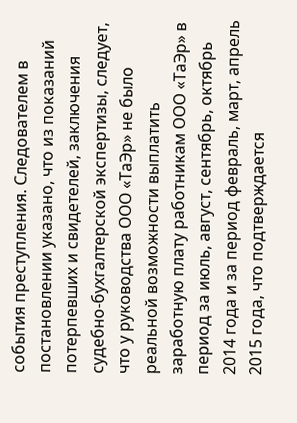события преступления. Следователем в постановлении указано, что из показаний потерпевших и свидетелей, заключения судебно-бухгалтерской экспертизы, следует, что у руководства ООО «ТаЭр» не было реальной возможности выплатить заработную плату работникам ООО «ТаЭр» в период за июль, август, сентябрь, октябрь 2014 года и за период февраль, март, апрель 2015 года, что подтверждается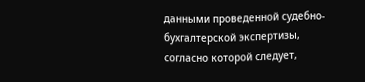данными проведенной судебно-бухгалтерской экспертизы, согласно которой следует,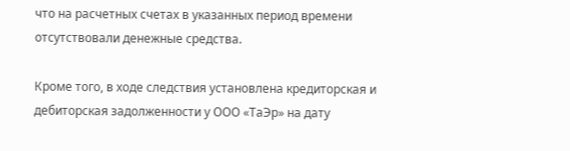что на расчетных счетах в указанных период времени отсутствовали денежные средства.

Кроме того, в ходе следствия установлена кредиторская и дебиторская задолженности у ООО «ТаЭр» на дату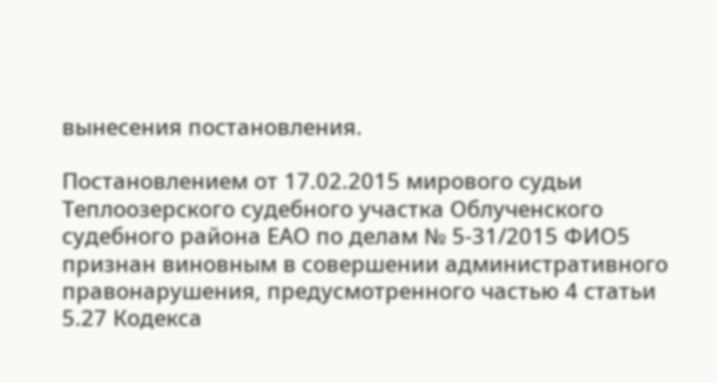вынесения постановления.

Постановлением от 17.02.2015 мирового судьи Теплоозерского судебного участка Облученского судебного района ЕАО по делам № 5-31/2015 ФИО5 признан виновным в совершении административного правонарушения, предусмотренного частью 4 статьи 5.27 Кодекса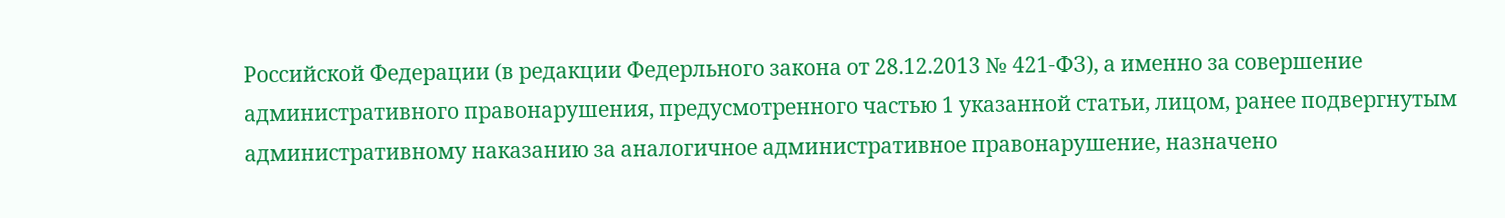Российской Федерации (в редакции Федерльного закона от 28.12.2013 № 421-ФЗ), а именно за совершение административного правонарушения, предусмотренного частью 1 указанной статьи, лицом, ранее подвергнутым административному наказанию за аналогичное административное правонарушение, назначено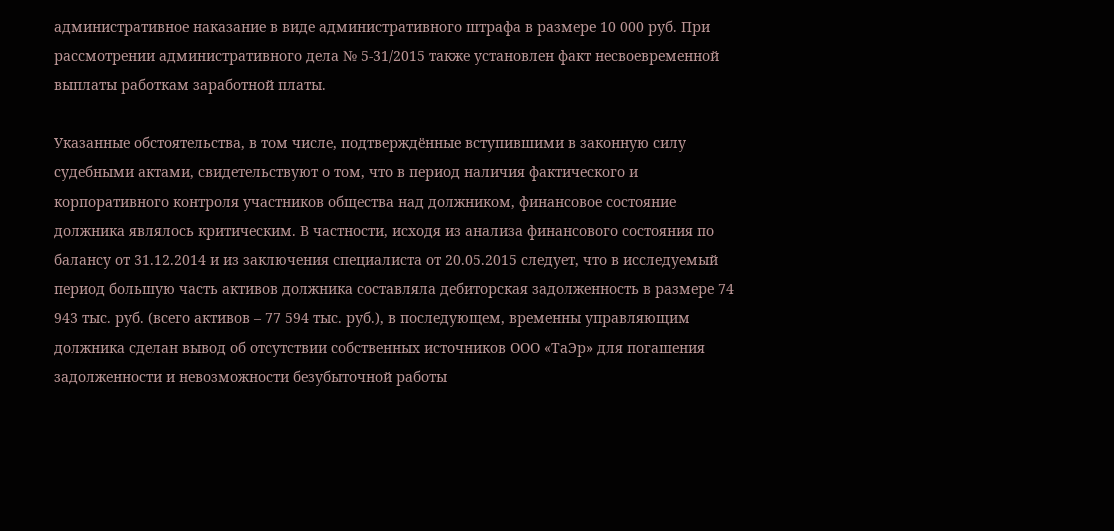административное наказание в виде административного штрафа в размере 10 000 руб. При рассмотрении административного дела № 5-31/2015 также установлен факт несвоевременной выплаты работкам заработной платы.

Указанные обстоятельства, в том числе, подтверждённые вступившими в законную силу судебными актами, свидетельствуют о том, что в период наличия фактического и корпоративного контроля участников общества над должником, финансовое состояние должника являлось критическим. В частности, исходя из анализа финансового состояния по балансу от 31.12.2014 и из заключения специалиста от 20.05.2015 следует, что в исследуемый период большую часть активов должника составляла дебиторская задолженность в размере 74 943 тыс. руб. (всего активов – 77 594 тыс. руб.), в последующем, временны управляющим должника сделан вывод об отсутствии собственных источников ООО «ТаЭр» для погашения задолженности и невозможности безубыточной работы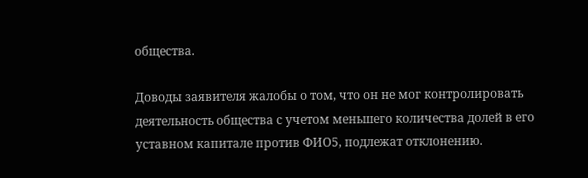общества.

Доводы заявителя жалобы о том, что он не мог контролировать деятельность общества с учетом меньшего количества долей в его уставном капитале против ФИО5, подлежат отклонению.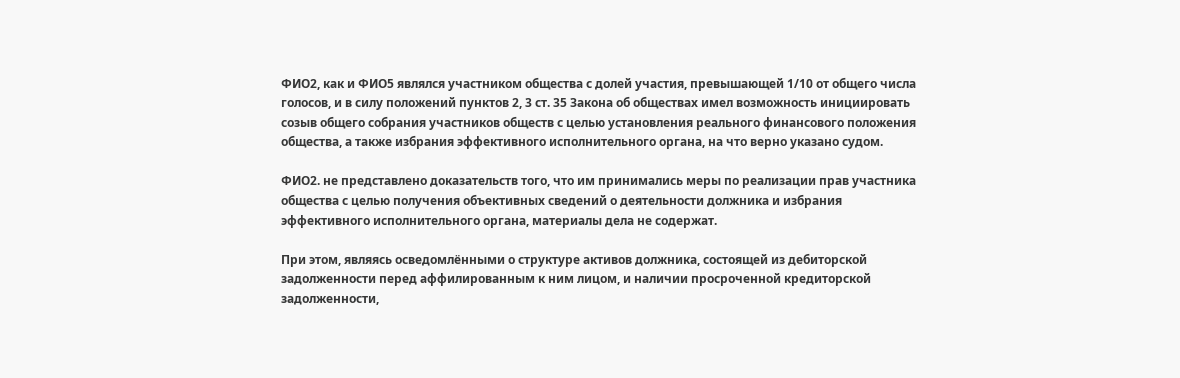ФИО2, как и ФИО5 являлся участником общества с долей участия, превышающей 1/10 от общего числа голосов, и в силу положений пунктов 2, 3 ст. 35 Закона об обществах имел возможность инициировать созыв общего собрания участников обществ с целью установления реального финансового положения общества, а также избрания эффективного исполнительного органа, на что верно указано судом.

ФИО2. не представлено доказательств того, что им принимались меры по реализации прав участника общества с целью получения объективных сведений о деятельности должника и избрания эффективного исполнительного органа, материалы дела не содержат.

При этом, являясь осведомлёнными о структуре активов должника, состоящей из дебиторской задолженности перед аффилированным к ним лицом, и наличии просроченной кредиторской задолженности,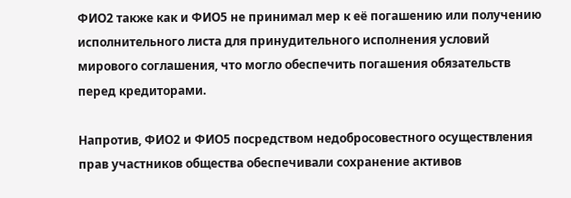ФИО2 также как и ФИО5 не принимал мер к её погашению или получению исполнительного листа для принудительного исполнения условий мирового соглашения, что могло обеспечить погашения обязательств перед кредиторами.

Напротив, ФИО2 и ФИО5 посредством недобросовестного осуществления прав участников общества обеспечивали сохранение активов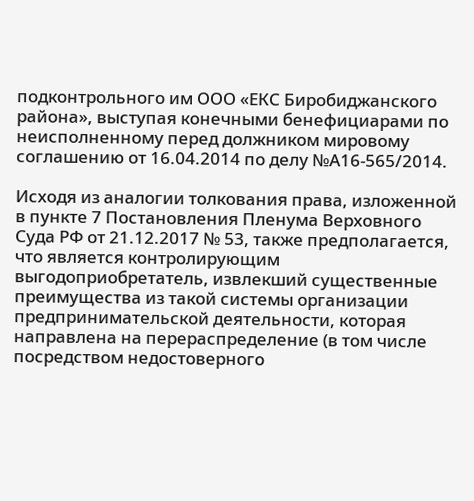подконтрольного им ООО «ЕКС Биробиджанского района», выступая конечными бенефициарами по неисполненному перед должником мировому соглашению от 16.04.2014 по делу №А16-565/2014.

Исходя из аналогии толкования права, изложенной в пункте 7 Постановления Пленума Верховного Суда РФ от 21.12.2017 № 53, также предполагается, что является контролирующим выгодоприобретатель, извлекший существенные преимущества из такой системы организации предпринимательской деятельности, которая направлена на перераспределение (в том числе посредством недостоверного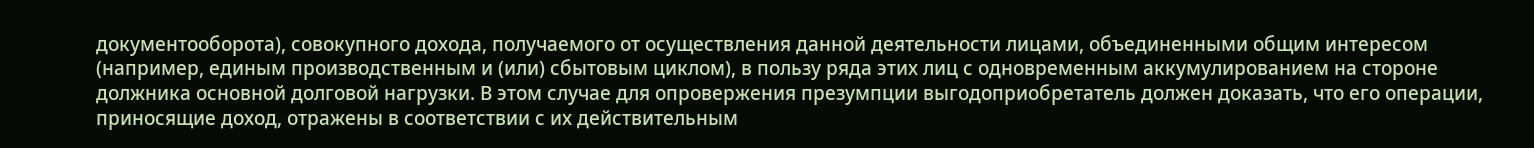документооборота), совокупного дохода, получаемого от осуществления данной деятельности лицами, объединенными общим интересом (например, единым производственным и (или) сбытовым циклом), в пользу ряда этих лиц с одновременным аккумулированием на стороне должника основной долговой нагрузки. В этом случае для опровержения презумпции выгодоприобретатель должен доказать, что его операции, приносящие доход, отражены в соответствии с их действительным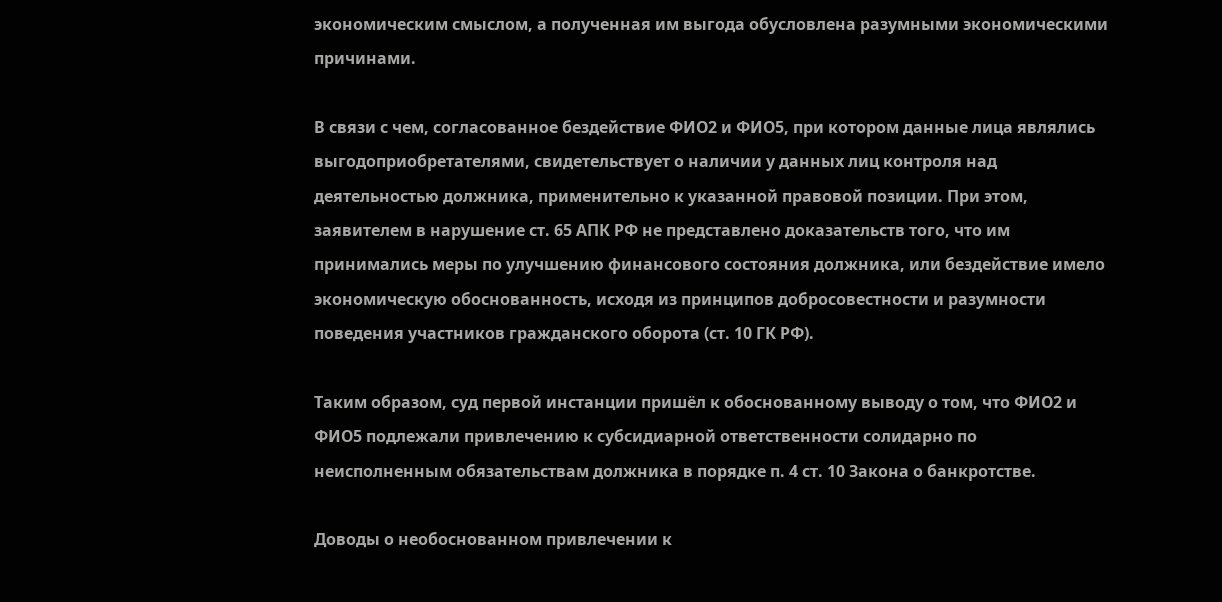экономическим смыслом, а полученная им выгода обусловлена разумными экономическими причинами.

В связи с чем, согласованное бездействие ФИО2 и ФИО5, при котором данные лица являлись выгодоприобретателями, свидетельствует о наличии у данных лиц контроля над деятельностью должника, применительно к указанной правовой позиции. При этом, заявителем в нарушение ст. 65 АПК РФ не представлено доказательств того, что им принимались меры по улучшению финансового состояния должника, или бездействие имело экономическую обоснованность, исходя из принципов добросовестности и разумности поведения участников гражданского оборота (ст. 10 ГК РФ).

Таким образом, суд первой инстанции пришёл к обоснованному выводу о том, что ФИО2 и ФИО5 подлежали привлечению к субсидиарной ответственности солидарно по неисполненным обязательствам должника в порядке п. 4 ст. 10 Закона о банкротстве.

Доводы о необоснованном привлечении к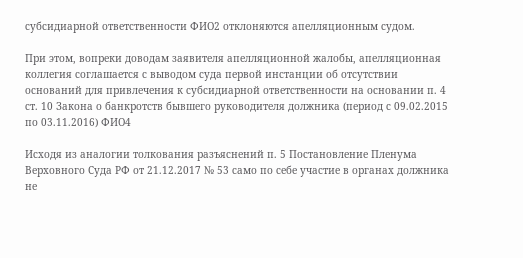субсидиарной ответственности ФИО2 отклоняются апелляционным судом.

При этом, вопреки доводам заявителя апелляционной жалобы, апелляционная коллегия соглашается с выводом суда первой инстанции об отсутствии оснований для привлечения к субсидиарной ответственности на основании п. 4 ст. 10 Закона о банкротств бывшего руководителя должника (период с 09.02.2015 по 03.11.2016) ФИО4

Исходя из аналогии толкования разъяснений п. 5 Постановление Пленума Верховного Суда РФ от 21.12.2017 № 53 само по себе участие в органах должника не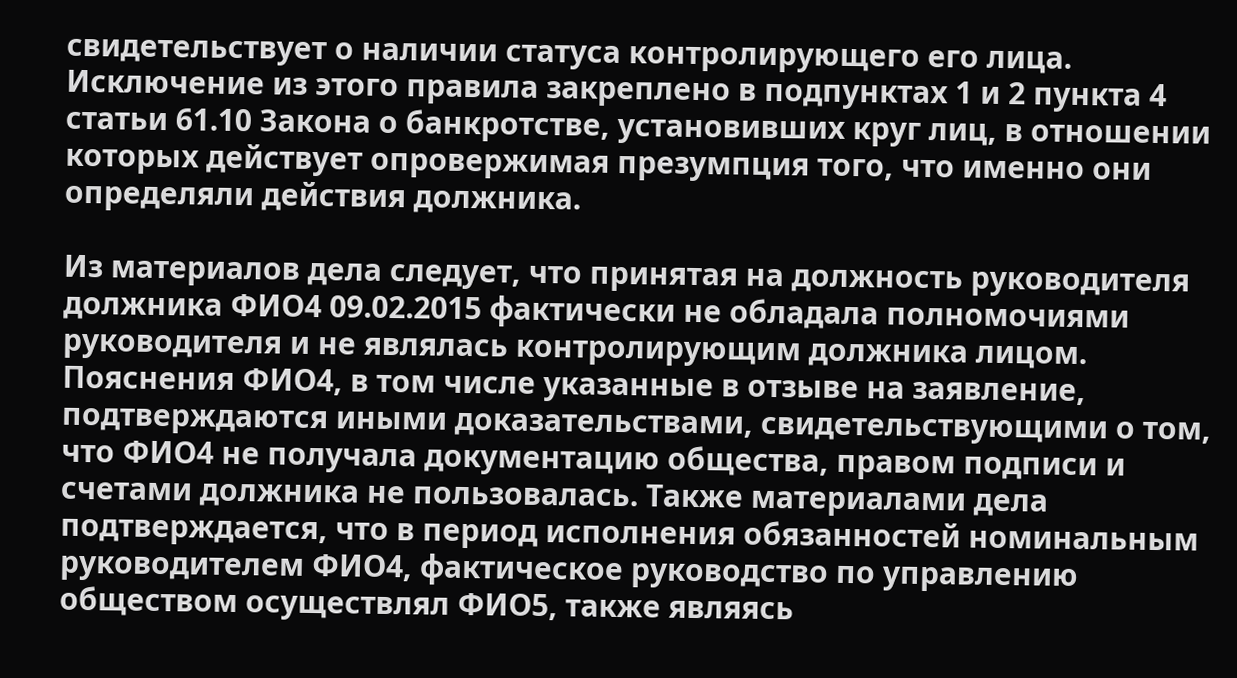свидетельствует о наличии статуса контролирующего его лица. Исключение из этого правила закреплено в подпунктах 1 и 2 пункта 4 статьи 61.10 Закона о банкротстве, установивших круг лиц, в отношении которых действует опровержимая презумпция того, что именно они определяли действия должника.

Из материалов дела следует, что принятая на должность руководителя должника ФИО4 09.02.2015 фактически не обладала полномочиями руководителя и не являлась контролирующим должника лицом. Пояснения ФИО4, в том числе указанные в отзыве на заявление, подтверждаются иными доказательствами, свидетельствующими о том, что ФИО4 не получала документацию общества, правом подписи и счетами должника не пользовалась. Также материалами дела подтверждается, что в период исполнения обязанностей номинальным руководителем ФИО4, фактическое руководство по управлению обществом осуществлял ФИО5, также являясь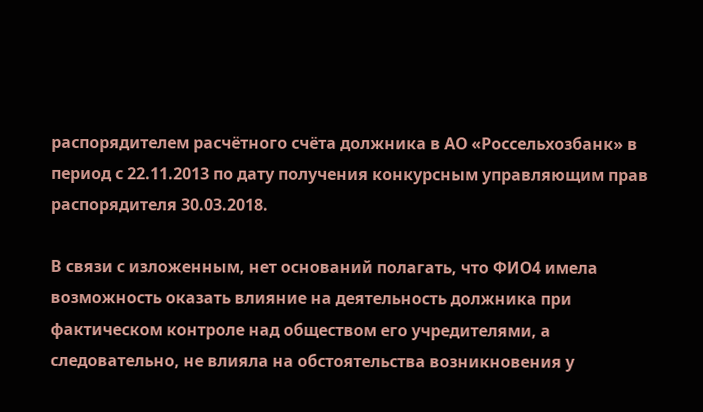распорядителем расчётного счёта должника в АО «Россельхозбанк» в период с 22.11.2013 по дату получения конкурсным управляющим прав распорядителя 30.03.2018.

В связи с изложенным, нет оснований полагать, что ФИО4 имела возможность оказать влияние на деятельность должника при фактическом контроле над обществом его учредителями, а следовательно, не влияла на обстоятельства возникновения у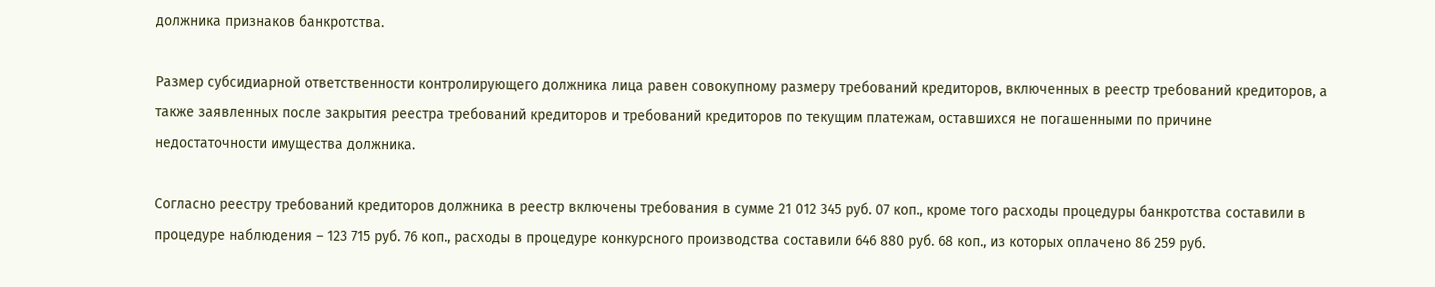должника признаков банкротства.

Размер субсидиарной ответственности контролирующего должника лица равен совокупному размеру требований кредиторов, включенных в реестр требований кредиторов, а также заявленных после закрытия реестра требований кредиторов и требований кредиторов по текущим платежам, оставшихся не погашенными по причине недостаточности имущества должника.

Согласно реестру требований кредиторов должника в реестр включены требования в сумме 21 012 345 руб. 07 коп., кроме того расходы процедуры банкротства составили в процедуре наблюдения – 123 715 руб. 76 коп., расходы в процедуре конкурсного производства составили 646 880 руб. 68 коп., из которых оплачено 86 259 руб.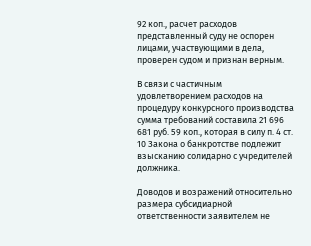92 коп., расчет расходов представленный суду не оспорен лицами, участвующими в дела, проверен судом и признан верным.

В связи с частичным удовлетворением расходов на процедуру конкурсного производства сумма требований составила 21 696 681 руб. 59 коп., которая в силу п. 4 ст. 10 Закона о банкротстве подлежит взысканию солидарно с учредителей должника.

Доводов и возражений относительно размера субсидиарной ответственности заявителем не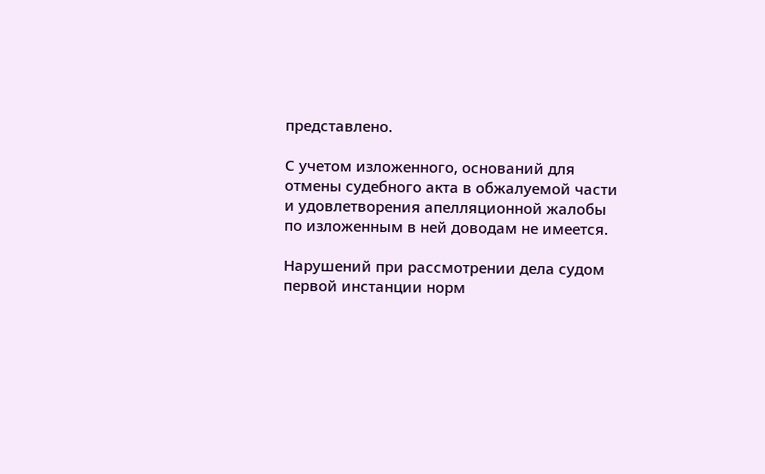представлено.

С учетом изложенного, оснований для отмены судебного акта в обжалуемой части и удовлетворения апелляционной жалобы по изложенным в ней доводам не имеется.

Нарушений при рассмотрении дела судом первой инстанции норм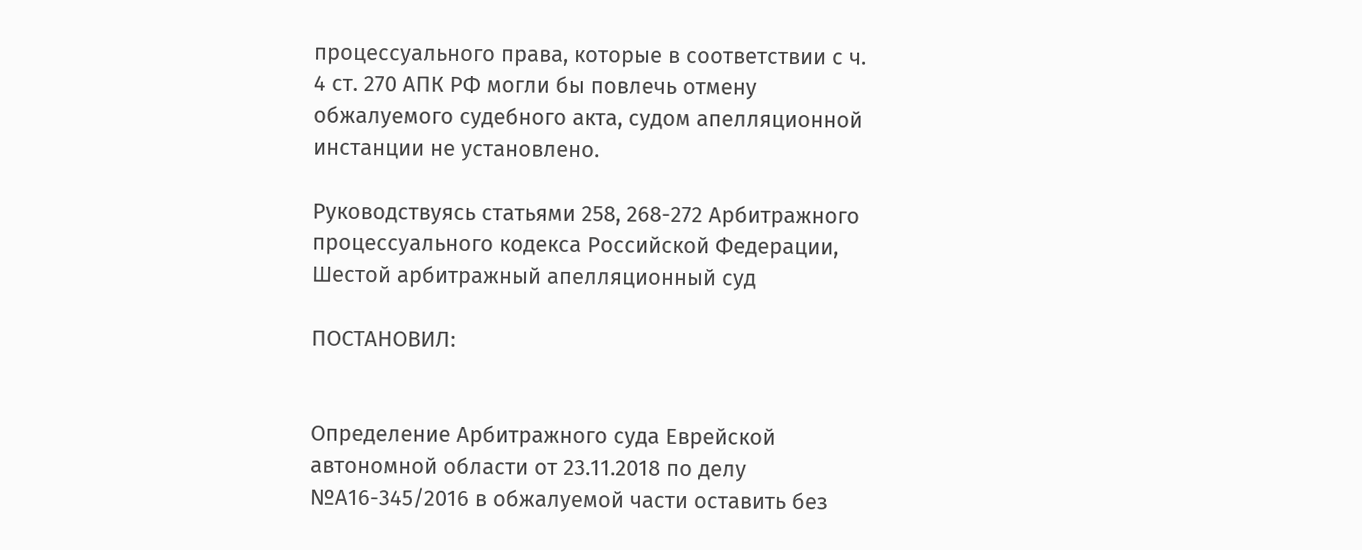процессуального права, которые в соответствии с ч. 4 ст. 270 АПК РФ могли бы повлечь отмену обжалуемого судебного акта, судом апелляционной инстанции не установлено.

Руководствуясь статьями 258, 268-272 Арбитражного процессуального кодекса Российской Федерации, Шестой арбитражный апелляционный суд

ПОСТАНОВИЛ:


Определение Арбитражного суда Еврейской автономной области от 23.11.2018 по делу №А16-345/2016 в обжалуемой части оставить без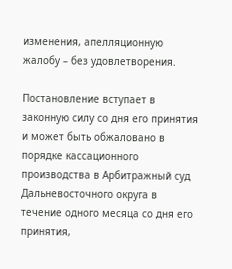изменения, апелляционную жалобу – без удовлетворения.

Постановление вступает в законную силу со дня его принятия и может быть обжаловано в порядке кассационного производства в Арбитражный суд Дальневосточного округа в течение одного месяца со дня его принятия,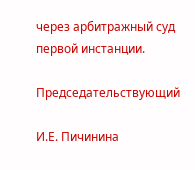через арбитражный суд первой инстанции.

Председательствующий

И.Е. Пичинина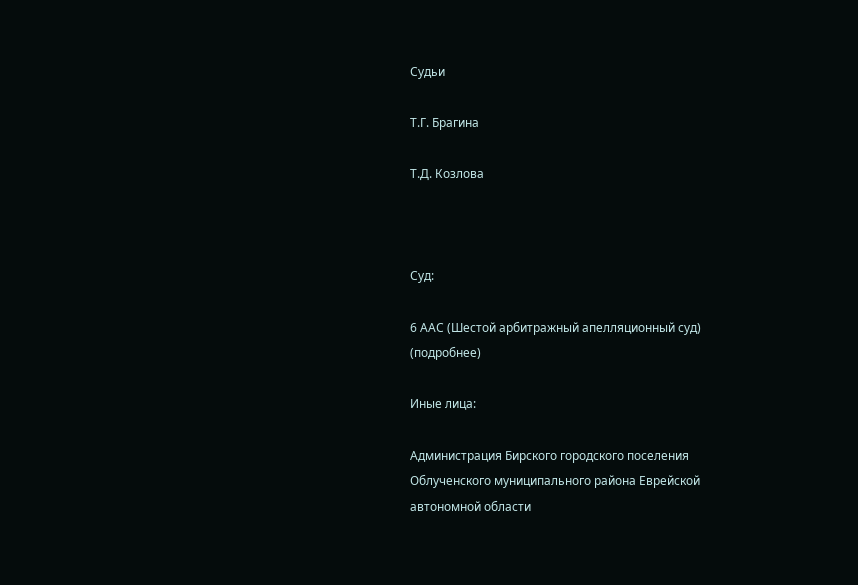Судьи

Т.Г. Брагина

Т.Д. Козлова



Суд:

6 ААС (Шестой арбитражный апелляционный суд) (подробнее)

Иные лица:

Администрация Бирского городского поселения Облученского муниципального района Еврейской автономной области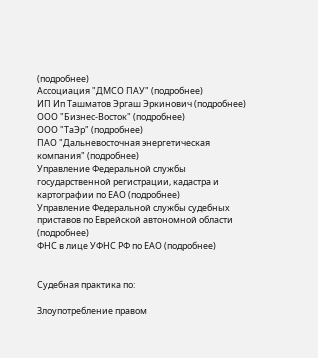(подробнее)
Ассоциация "ДМСО ПАУ" (подробнее)
ИП Ип Ташматов Эргаш Эркинович (подробнее)
ООО "Бизнес-Восток" (подробнее)
ООО "ТаЭр" (подробнее)
ПАО "Дальневосточная энергетическая компания" (подробнее)
Управление Федеральной службы государственной регистрации, кадастра и картографии по ЕАО (подробнее)
Управление Федеральной службы судебных приставов по Еврейской автономной области (подробнее)
ФНС в лице УФНС РФ по ЕАО (подробнее)


Судебная практика по:

Злоупотребление правом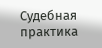Судебная практика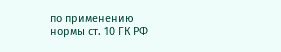по применению нормы ст. 10 ГК РФ